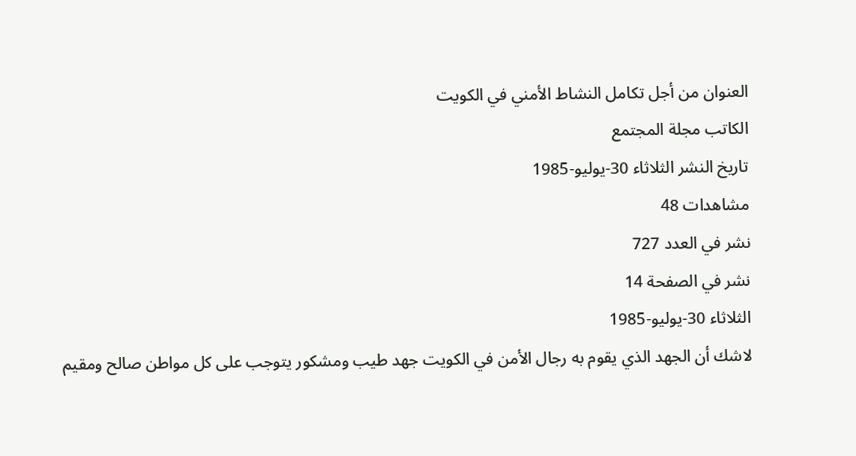العنوان من أجل تكامل النشاط الأمني في الكويت
الكاتب مجلة المجتمع
تاريخ النشر الثلاثاء 30-يوليو-1985
مشاهدات 48
نشر في العدد 727
نشر في الصفحة 14
الثلاثاء 30-يوليو-1985
لاشك أن الجهد الذي يقوم به رجال الأمن في الكويت جهد طيب ومشكور يتوجب على كل مواطن صالح ومقيم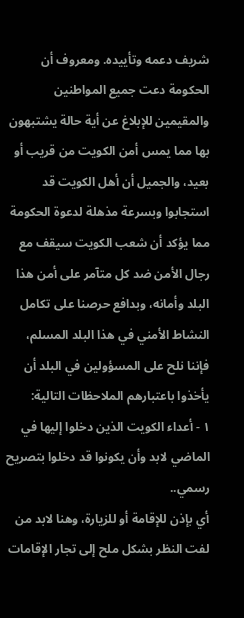شريف دعمه وتأييده. ومعروف أن الحكومة دعت جميع المواطنين والمقيمين للإبلاغ عن أية حالة يشتبهون بها مما يمس أمن الكويت من قريب أو بعيد، والجميل أن أهل الكويت قد استجابوا وبسرعة مذهلة لدعوة الحكومة مما يؤكد أن شعب الكويت سيقف مع رجال الأمن ضد كل متآمر على أمن هذا البلد وأمانه، وبدافع حرصنا على تكامل النشاط الأمني في هذا البلد المسلم، فإننا نلح على المسؤولين في البلد أن يأخذوا باعتبارهم الملاحظات التالية:
۱ - أعداء الكويت الذين دخلوا إليها في الماضي لابد وأن يكونوا قد دخلوا بتصريح رسمي..
أي بإذن للإقامة أو للزيارة، وهنا لابد من لفت النظر بشكل ملح إلى تجار الإقامات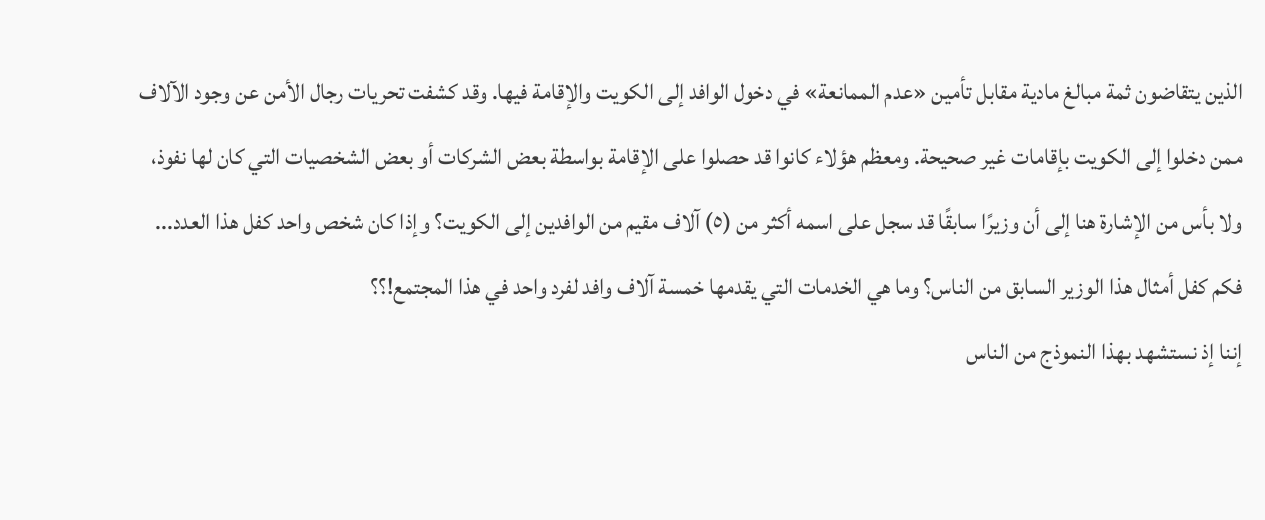الذين يتقاضون ثمة مبالغ مادية مقابل تأمين «عدم الممانعة» في دخول الوافد إلى الكويت والإقامة فيها. وقد کشفت تحريات رجال الأمن عن وجود الآلاف ممن دخلوا إلى الكويت بإقامات غير صحيحة. ومعظم هؤلاء كانوا قد حصلوا على الإقامة بواسطة بعض الشركات أو بعض الشخصيات التي كان لها نفوذ، ولا بأس من الإشارة هنا إلى أن وزيرًا سابقًا قد سجل على اسمه أكثر من (٥) آلاف مقيم من الوافدين إلى الكويت؟ وإذا كان شخص واحد كفل هذا العدد... فكم كفل أمثال هذا الوزير السابق من الناس؟ وما هي الخدمات التي يقدمها خمسة آلاف وافد لفرد واحد في هذا المجتمع!؟؟
إننا إذ نستشهد بهذا النموذج من الناس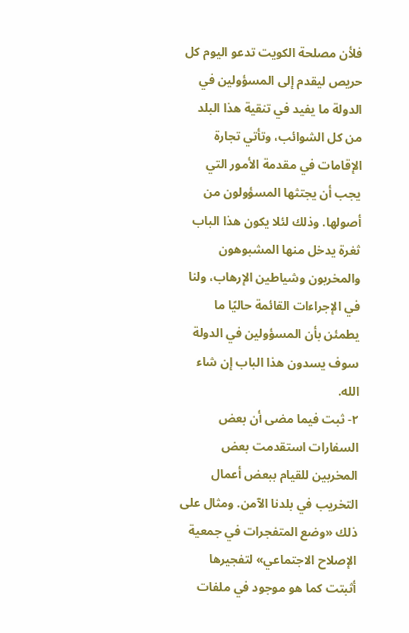فلأن مصلحة الكويت تدعو اليوم كل حريص ليقدم إلى المسؤولين في الدولة ما يفيد في تنقية هذا البلد من كل الشوائب، وتأتي تجارة الإقامات في مقدمة الأمور التي يجب أن يجتثها المسؤولون من أصولها. وذلك لئلا يكون هذا الباب ثغرة يدخل منها المشبوهون والمخربون وشياطين الإرهاب، ولنا في الإجراءات القائمة حاليًا ما يطمئن بأن المسؤولين في الدولة سوف يسدون هذا الباب إن شاء الله.
٢- ثبت فيما مضى أن بعض السفارات استقدمت بعض المخربين للقيام ببعض أعمال التخريب في بلدنا الآمن. ومثال على ذلك «وضع المتفجرات في جمعية الإصلاح الاجتماعي» لتفجيرها أثبتت كما هو موجود في ملفات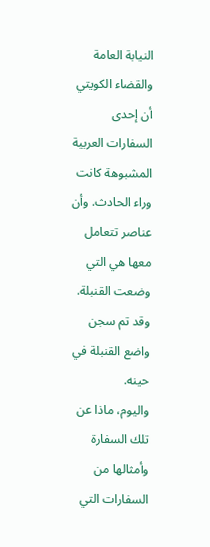النيابة العامة والقضاء الكويتي أن إحدى السفارات العربية المشبوهة كانت وراء الحادث. وأن عناصر تتعامل معها هي التي وضعت القنبلة. وقد تم سجن واضع القنبلة في حينه.
واليوم، ماذا عن تلك السفارة وأمثالها من السفارات التي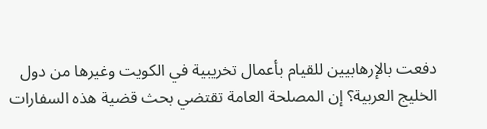دفعت بالإرهابيين للقيام بأعمال تخريبية في الكويت وغيرها من دول الخليج العربية؟ إن المصلحة العامة تقتضي بحث قضية هذه السفارات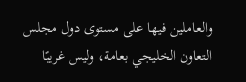والعاملين فيها على مستوى دول مجلس التعاون الخليجي بعامة، وليس غريبًا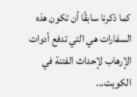كما ذكرنا سابقًا أن تكون هذه السفارات هي التي تدفع أدوات الإرهاب لإحداث الفتنة في الكويت...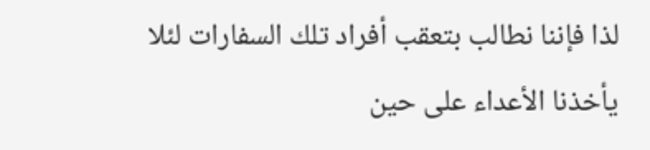لذا فإننا نطالب بتعقب أفراد تلك السفارات لئلا يأخذنا الأعداء على حين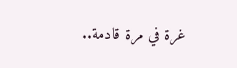غرة في مرة قادمة..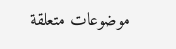موضوعات متعلقة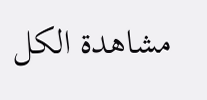مشاهدة الكل